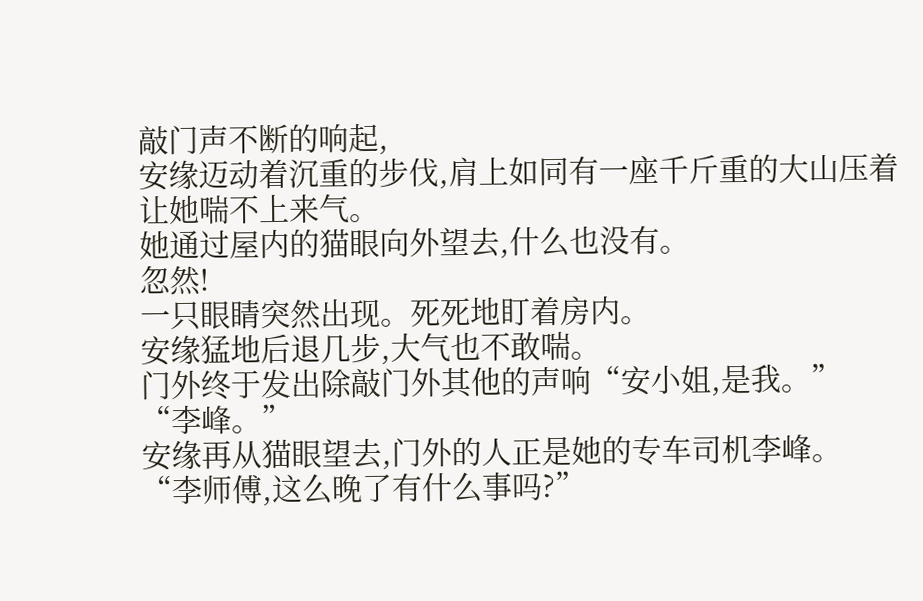敲门声不断的响起,
安缘迈动着沉重的步伐,肩上如同有一座千斤重的大山压着 让她喘不上来气。
她通过屋内的猫眼向外望去,什么也没有。
忽然!
一只眼睛突然出现。死死地盯着房内。
安缘猛地后退几步,大气也不敢喘。
门外终于发出除敲门外其他的声响“安小姐,是我。”
“李峰。”
安缘再从猫眼望去,门外的人正是她的专车司机李峰。
“李师傅,这么晚了有什么事吗?”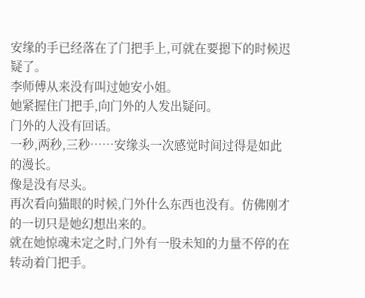安缘的手已经落在了门把手上,可就在要摁下的时候迟疑了。
李师傅从来没有叫过她安小姐。
她紧握住门把手,向门外的人发出疑问。
门外的人没有回话。
一秒,两秒,三秒……安缘头一次感觉时间过得是如此的漫长。
像是没有尽头。
再次看向猫眼的时候,门外什么东西也没有。仿佛刚才的一切只是她幻想出来的。
就在她惊魂未定之时,门外有一股未知的力量不停的在转动着门把手。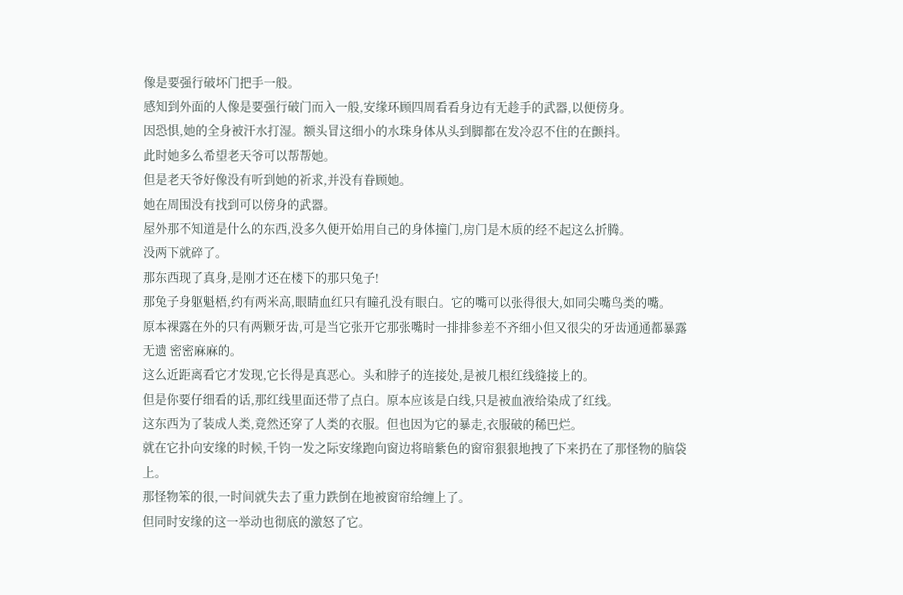像是要强行破坏门把手一般。
感知到外面的人像是要强行破门而入一般,安缘环顾四周看看身边有无趁手的武器,以便傍身。
因恐惧,她的全身被汗水打湿。额头冒这细小的水珠身体从头到脚都在发冷忍不住的在颤抖。
此时她多么希望老天爷可以帮帮她。
但是老天爷好像没有听到她的祈求,并没有眷顾她。
她在周围没有找到可以傍身的武器。
屋外那不知道是什么的东西,没多久便开始用自己的身体撞门,房门是木质的经不起这么折腾。
没两下就碎了。
那东西现了真身,是刚才还在楼下的那只兔子!
那兔子身躯魁梧,约有两米高,眼睛血红只有瞳孔没有眼白。它的嘴可以张得很大,如同尖嘴鸟类的嘴。
原本裸露在外的只有两颗牙齿,可是当它张开它那张嘴时一排排参差不齐细小但又很尖的牙齿通通都暴露无遗 密密麻麻的。
这么近距离看它才发现,它长得是真恶心。头和脖子的连接处,是被几根红线缝接上的。
但是你要仔细看的话,那红线里面还带了点白。原本应该是白线,只是被血液给染成了红线。
这东西为了装成人类,竟然还穿了人类的衣服。但也因为它的暴走,衣服破的稀巴烂。
就在它扑向安缘的时候,千钧一发之际安缘跑向窗边将暗紫色的窗帘狠狠地拽了下来扔在了那怪物的脑袋上。
那怪物笨的很,一时间就失去了重力跌倒在地被窗帘给缠上了。
但同时安缘的这一举动也彻底的激怒了它。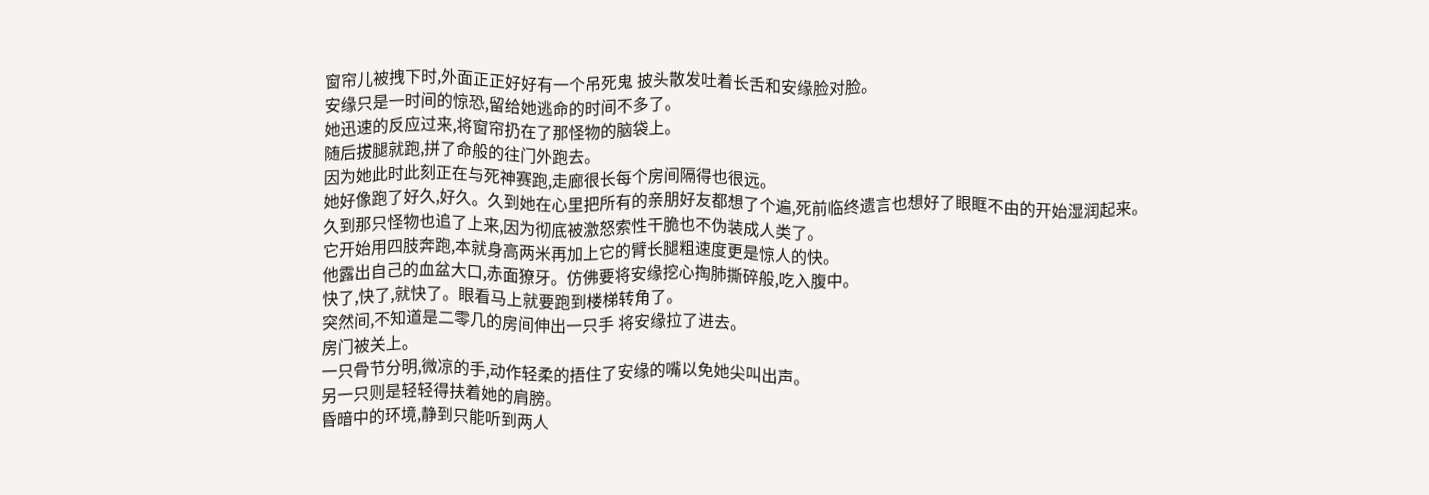窗帘儿被拽下时,外面正正好好有一个吊死鬼 披头散发吐着长舌和安缘脸对脸。
安缘只是一时间的惊恐,留给她逃命的时间不多了。
她迅速的反应过来,将窗帘扔在了那怪物的脑袋上。
随后拔腿就跑,拼了命般的往门外跑去。
因为她此时此刻正在与死神赛跑,走廊很长每个房间隔得也很远。
她好像跑了好久,好久。久到她在心里把所有的亲朋好友都想了个遍,死前临终遗言也想好了眼眶不由的开始湿润起来。
久到那只怪物也追了上来,因为彻底被激怒索性干脆也不伪装成人类了。
它开始用四肢奔跑,本就身高两米再加上它的臂长腿粗速度更是惊人的快。
他露出自己的血盆大口,赤面獠牙。仿佛要将安缘挖心掏肺撕碎般,吃入腹中。
快了,快了,就快了。眼看马上就要跑到楼梯转角了。
突然间,不知道是二零几的房间伸出一只手 将安缘拉了进去。
房门被关上。
一只骨节分明,微凉的手,动作轻柔的捂住了安缘的嘴以免她尖叫出声。
另一只则是轻轻得扶着她的肩膀。
昏暗中的环境,静到只能听到两人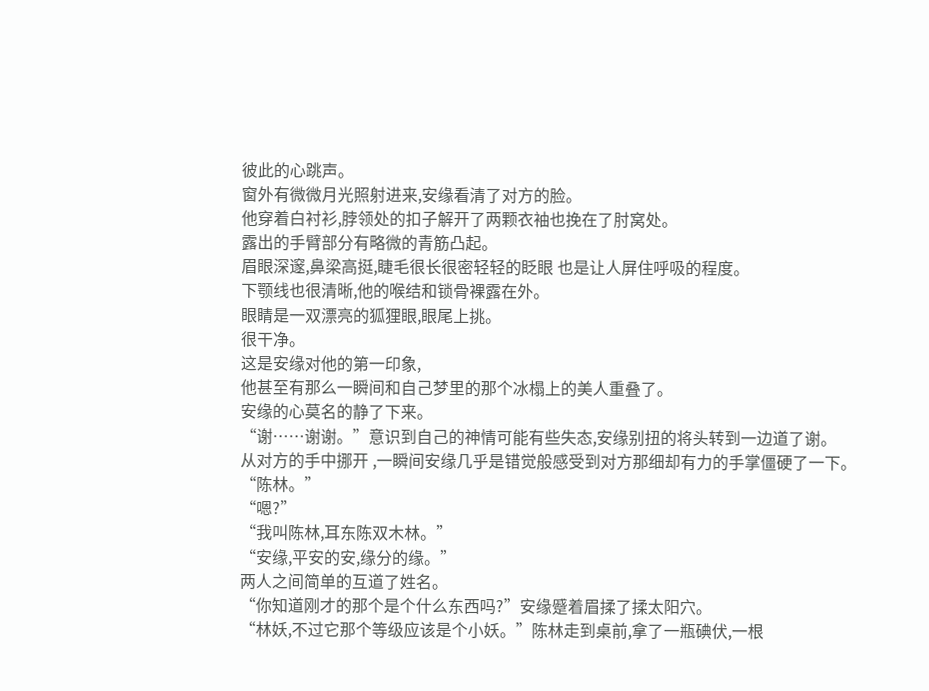彼此的心跳声。
窗外有微微月光照射进来,安缘看清了对方的脸。
他穿着白衬衫,脖领处的扣子解开了两颗衣袖也挽在了肘窝处。
露出的手臂部分有略微的青筋凸起。
眉眼深邃,鼻梁高挺,睫毛很长很密轻轻的眨眼 也是让人屏住呼吸的程度。
下颚线也很清晰,他的喉结和锁骨裸露在外。
眼睛是一双漂亮的狐狸眼,眼尾上挑。
很干净。
这是安缘对他的第一印象,
他甚至有那么一瞬间和自己梦里的那个冰榻上的美人重叠了。
安缘的心莫名的静了下来。
“谢……谢谢。”意识到自己的神情可能有些失态,安缘别扭的将头转到一边道了谢。
从对方的手中挪开 ,一瞬间安缘几乎是错觉般感受到对方那细却有力的手掌僵硬了一下。
“陈林。”
“嗯?”
“我叫陈林,耳东陈双木林。”
“安缘,平安的安,缘分的缘。”
两人之间简单的互道了姓名。
“你知道刚才的那个是个什么东西吗?”安缘蹙着眉揉了揉太阳穴。
“林妖,不过它那个等级应该是个小妖。”陈林走到桌前,拿了一瓶碘伏,一根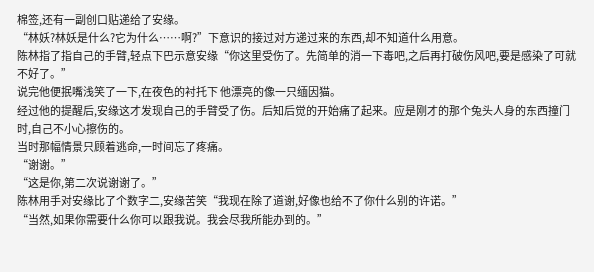棉签,还有一副创口贴递给了安缘。
“林妖?林妖是什么?它为什么……啊?”下意识的接过对方递过来的东西,却不知道什么用意。
陈林指了指自己的手臂,轻点下巴示意安缘“你这里受伤了。先简单的消一下毒吧,之后再打破伤风吧,要是感染了可就不好了。”
说完他便抿嘴浅笑了一下,在夜色的衬托下 他漂亮的像一只缅因猫。
经过他的提醒后,安缘这才发现自己的手臂受了伤。后知后觉的开始痛了起来。应是刚才的那个兔头人身的东西撞门时,自己不小心擦伤的。
当时那幅情景只顾着逃命,一时间忘了疼痛。
“谢谢。”
“这是你,第二次说谢谢了。”
陈林用手对安缘比了个数字二,安缘苦笑“我现在除了道谢,好像也给不了你什么别的许诺。”
“当然,如果你需要什么你可以跟我说。我会尽我所能办到的。”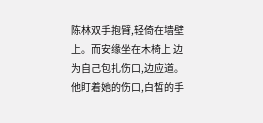陈林双手抱臂,轻倚在墙壁上。而安缘坐在木椅上 边为自己包扎伤口,边应道。
他盯着她的伤口,白皙的手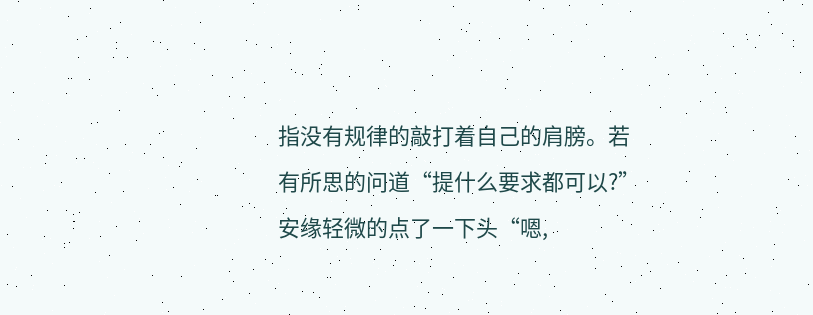指没有规律的敲打着自己的肩膀。若有所思的问道“提什么要求都可以?”
安缘轻微的点了一下头“嗯,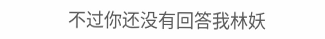不过你还没有回答我林妖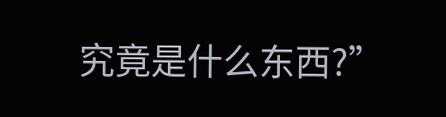究竟是什么东西?”